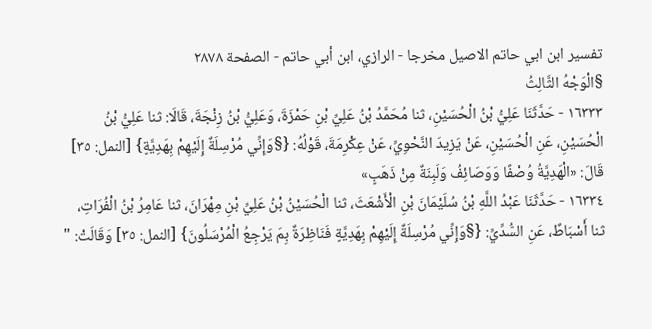تفسير ابن ابي حاتم الاصيل مخرجا - الرازي، ابن أبي حاتم - الصفحة ٢٨٧٨
§الْوَجْهُ الثَّالِثُ
١٦٣٣٣ - حَدَّثَنَا عَلِيُّ بْنُ الْحُسَيْنِ، ثنا مُحَمَّدُ بْنُ عَلِيِّ بْنِ حَمْزَةَ، وَعَلِيُّ بْنُ زِنْجَةَ، قَالَا: ثنا عَلِيُّ بْنُ الْحُسَيْنِ، عَنِ الْحُسَيْنِ، عَنْ يَزِيدَ النَّحْوِيِّ، عَنْ عِكْرِمَةَ، قَوْلُهُ: {§وَإِنِّي مُرْسِلَةٌ إِلَيْهِمْ بِهَدِيَّةٍ} [النمل: ٣٥] قَالَ: «الْهَدِيَّةُ وُصْفًا وَوَصَائِفُ وَلَبِنَةٌ مِنْ ذَهَبٍ»
١٦٣٣٤ - حَدَّثَنَا عَبْدُ اللَّهِ بْنُ سُلَيْمَانَ بْنِ الْأَشْعَثَ، ثنا الْحُسَيْنُ بْنُ عَلِيِّ بْنِ مِهْرَانَ، ثنا عَامِرُ بْنُ الْفُرَاتِ، ثنا أَسْبَاطٌ، عَنِ السُّدِّيِّ: {§وَإِنِّي مُرْسِلَةٌ إِلَيْهِمْ بِهَدِيَّةٍ فَنَاظِرَةٌ بِمَ يَرْجِعُ الْمُرْسَلُونَ} [النمل: ٣٥] وَقَالَتْ: "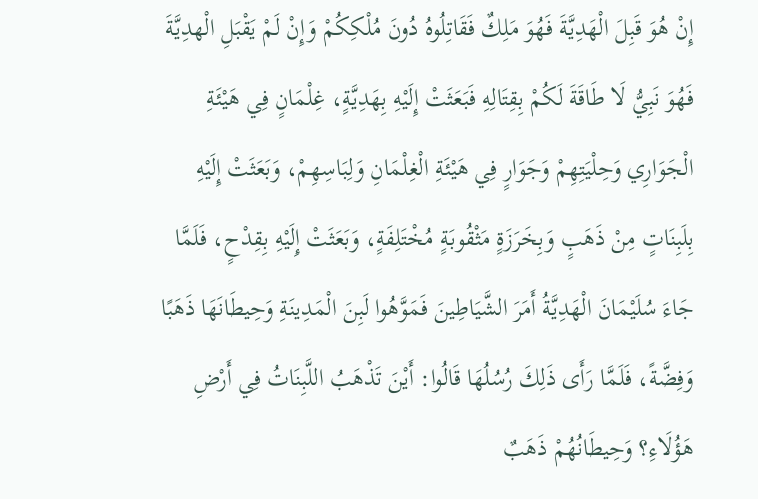إِنْ هُوَ قَبِلَ الْهَدِيَّةَ فَهُوَ مَلِكٌ فَقَاتِلُوهُ دُونَ مُلْكِكُمْ وَإِنْ لَمْ يَقْبَلِ الْهدِيَّةَ فَهُوَ نَبِيُّ لَا طَاقَةَ لَكُمْ بِقِتَالِهِ فَبَعَثَتْ إِلَيْهِ بِهَدِيَّةٍ، غِلْمَانٍ فِي هَيْئَةِ الْجَوَارِي وَحِلْيَتِهِمْ وَجَوَارٍ فِي هَيْئَةِ الْغِلْمَانِ وَلِبَاسِهِمْ، وَبَعَثَتْ إِلَيْهِ بِلَبِنَاتٍ مِنْ ذَهَبٍ وَبِخَرَزَةٍ مَثْقُوبَةٍ مُخْتَلِفَةٍ، وَبَعَثَتْ إِلَيْهِ بِقِدْحٍ، فَلَمَّا جَاءَ سُلَيْمَانَ الْهَدِيَّةُ أَمَرَ الشَّيَاطِينَ فَمَوَّهُوا لَبِنَ الْمَدِينَةِ وَحِيطَانَهَا ذَهَبًا وَفِضَّةً، فَلَمَّا رَأَى ذَلِكَ رُسُلُهَا قَالُوا: أَيْنَ تَذْهَبُ اللَّبِنَاتُ فِي أَرْضِ هَؤُلَاءِ؟ وَحِيطَانُهُمْ ذَهَبٌ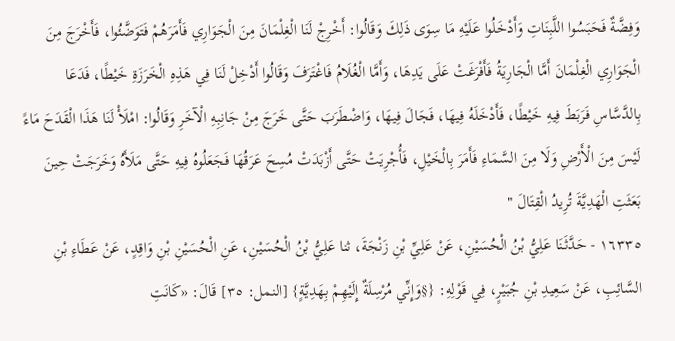وَفِضَّةٌ فَحَبَسُوا اللَّبِنَاتِ وَأَدْخَلُوا عَلَيْهِ مَا سِوَى ذَلِكَ وَقَالُوا: أَخْرِجْ لَنَا الْغِلْمَانَ مِنَ الْجَوَارِي فَأَمَرَهُمْ فَتَوَضَّئُوا، فَأَخْرَجَ مِنَ الْجَوَارِي الْغِلْمَانَ أَمَّا الْجَارِيَةُ فَأَفْرَغَتْ عَلَى يَدِهَا، وَأَمَّا الْغُلَامُ فَاغْتَرَفَ وَقَالُوا أَدْخِلْ لَنَا فِي هَذِهِ الْخَرَزَةِ خَيْطًا، فَدَعَا بِالدَّسَّاسِ فَرَبَطَ فِيهِ خَيْطًا، فَأَدْخَلَهُ فِيهَا، فَجَالَ فِيهَا، وَاضْطَرَبَ حَتَّى خَرَجَ مِنْ جَانِبِهِ الْآخَرِ وَقَالُوا: امْلَأْ لَنَا هَذَا الْقَدَحَ مَاءً لَيْسَ مِنَ الْأَرْضِ وَلَا مِنَ السَّمَاءِ فَأَمَرَ بِالْخَيْلِ، فَأُجْرِيَتْ حَتَّى أَزْبَدَتْ مُسِحَ عَرَقُهَا فَجَعَلُوهُ فِيهِ حَتَّى مَلَأَهُ وَخَرَجَتْ حِينَ بَعَثَتِ الْهَدِيَّةَ تُرِيدُ الْقِتَالَ "
١٦٣٣٥ - حَدَّثَنَا عَلِيُّ بْنُ الْحُسَيْنِ، عَنْ عَلِيِّ بْنِ زَنْجَةَ، ثنا عَلِيُّ بْنُ الْحُسَيْنِ، عَنِ الْحُسَيْنِ بْنِ وَاقِدٍ، عَنْ عَطَاءِ بْنِ السَّائِبِ، عَنْ سَعِيدِ بْنِ جُبَيْرٍ، فِي قَوْلِهِ: {§وَإِنِّي مُرْسِلَةٌ إِلَيْهِمْ بِهَدِيَّةٍ} [النمل: ٣٥] قَالَ: «كَانَتِ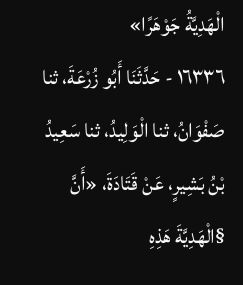الْهَدِيَّةُ جَوْهَرًا»
١٦٣٣٦ - حَدَّثَنَا أَبُو زُرْعَةَ، ثنا صَفْوَانُ، ثنا الْوَلِيدُ، ثنا سَعِيدُ بْنُ بَشِيرٍ، عَنْ قَتَادَةَ، «أَنَّ §الْهَدِيَّةَ هَذِهِ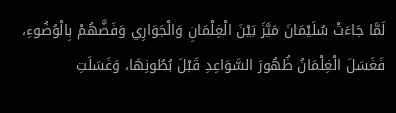لَمَّا جَاءَتْ سُلَيْمَانَ مَيَّزَ بَيْنَ الْغِلْمَانِ وَالْجَوَارِي وَفَضَّهُمْ بِالْوُضُوءِ، فَغَسَلَ الْغِلْمَانُ ظُهُورَ السَّوَاعِدِ قَبْلَ بُطُونِهَا، وَغَسَلَتِ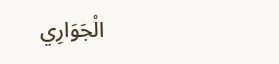الْجَوَارِي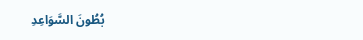بُطُونَ السَّوَاعِدِ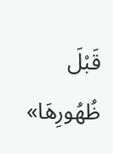قَبْلَ ظُهُورِهَا»